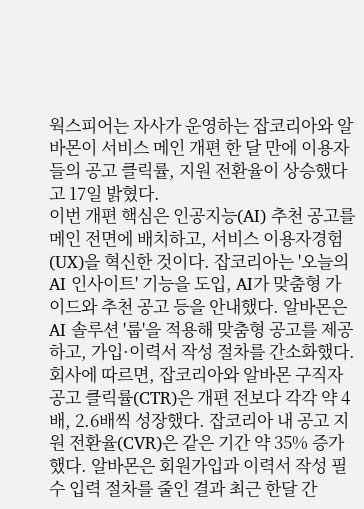웍스피어는 자사가 운영하는 잡코리아와 알바몬이 서비스 메인 개편 한 달 만에 이용자들의 공고 클릭률, 지원 전환율이 상승했다고 17일 밝혔다.
이번 개편 핵심은 인공지능(AI) 추천 공고를 메인 전면에 배치하고, 서비스 이용자경험(UX)을 혁신한 것이다. 잡코리아는 '오늘의 AI 인사이트' 기능을 도입, AI가 맞춤형 가이드와 추천 공고 등을 안내했다. 알바몬은 AI 솔루션 '룹'을 적용해 맞춤형 공고를 제공하고, 가입·이력서 작성 절차를 간소화했다.
회사에 따르면, 잡코리아와 알바몬 구직자 공고 클릭률(CTR)은 개편 전보다 각각 약 4배, 2.6배씩 성장했다. 잡코리아 내 공고 지원 전환율(CVR)은 같은 기간 약 35% 증가했다. 알바몬은 회원가입과 이력서 작성 필수 입력 절차를 줄인 결과 최근 한달 간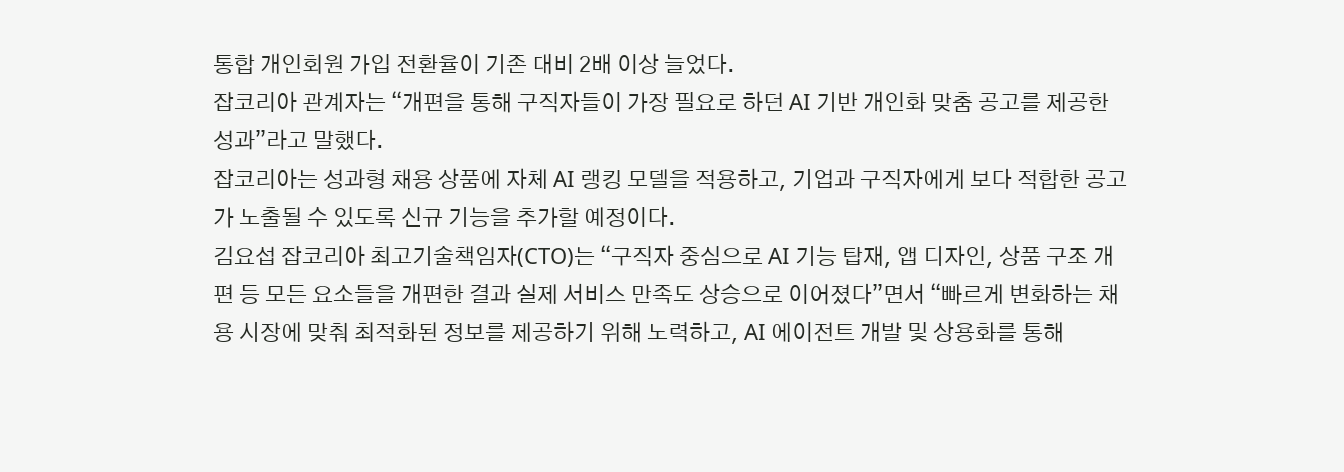통합 개인회원 가입 전환율이 기존 대비 2배 이상 늘었다.
잡코리아 관계자는 “개편을 통해 구직자들이 가장 필요로 하던 AI 기반 개인화 맞춤 공고를 제공한 성과”라고 말했다.
잡코리아는 성과형 채용 상품에 자체 AI 랭킹 모델을 적용하고, 기업과 구직자에게 보다 적합한 공고가 노출될 수 있도록 신규 기능을 추가할 예정이다.
김요섭 잡코리아 최고기술책임자(CTO)는 “구직자 중심으로 AI 기능 탑재, 앱 디자인, 상품 구조 개편 등 모든 요소들을 개편한 결과 실제 서비스 만족도 상승으로 이어졌다”면서 “빠르게 변화하는 채용 시장에 맞춰 최적화된 정보를 제공하기 위해 노력하고, AI 에이전트 개발 및 상용화를 통해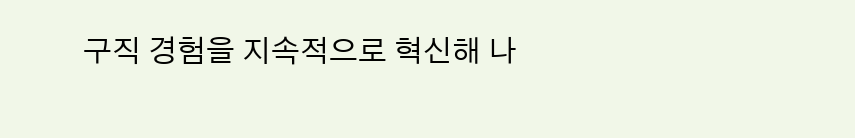구직 경험을 지속적으로 혁신해 나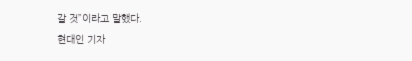갈 것”이라고 말했다.
현대인 기자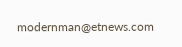modernman@etnews.com